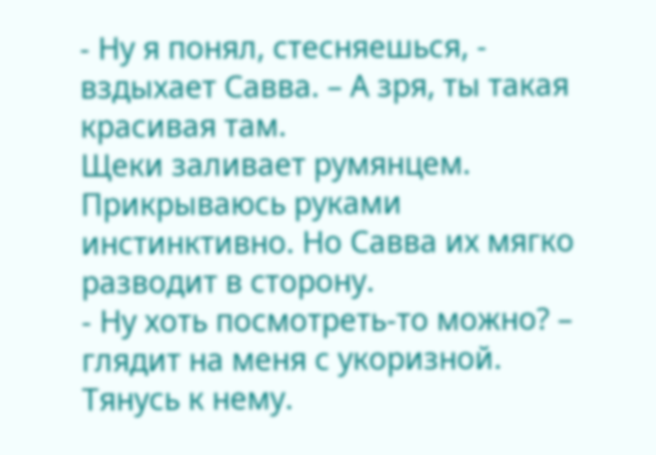- Ну я понял, стесняешься, - вздыхает Савва. – А зря, ты такая красивая там.
Щеки заливает румянцем. Прикрываюсь руками инстинктивно. Но Савва их мягко разводит в сторону.
- Ну хоть посмотреть-то можно? – глядит на меня с укоризной.
Тянусь к нему.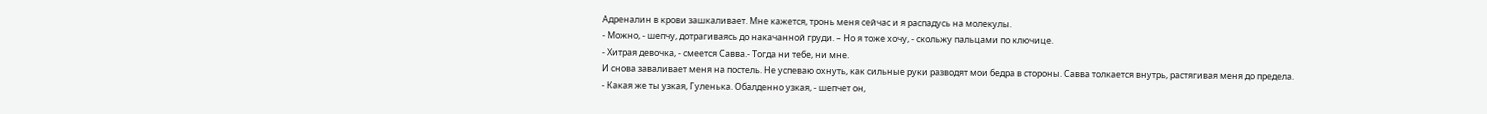Адреналин в крови зашкаливает. Мне кажется, тронь меня сейчас и я распадусь на молекулы.
- Можно, - шепчу, дотрагиваясь до накачанной груди. – Но я тоже хочу, - скольжу пальцами по ключице.
- Хитрая девочка, - смеется Савва.- Тогда ни тебе, ни мне.
И снова заваливает меня на постель. Не успеваю охнуть, как сильные руки разводят мои бедра в стороны. Савва толкается внутрь, растягивая меня до предела.
- Какая же ты узкая, Гуленька. Обалденно узкая, - шепчет он,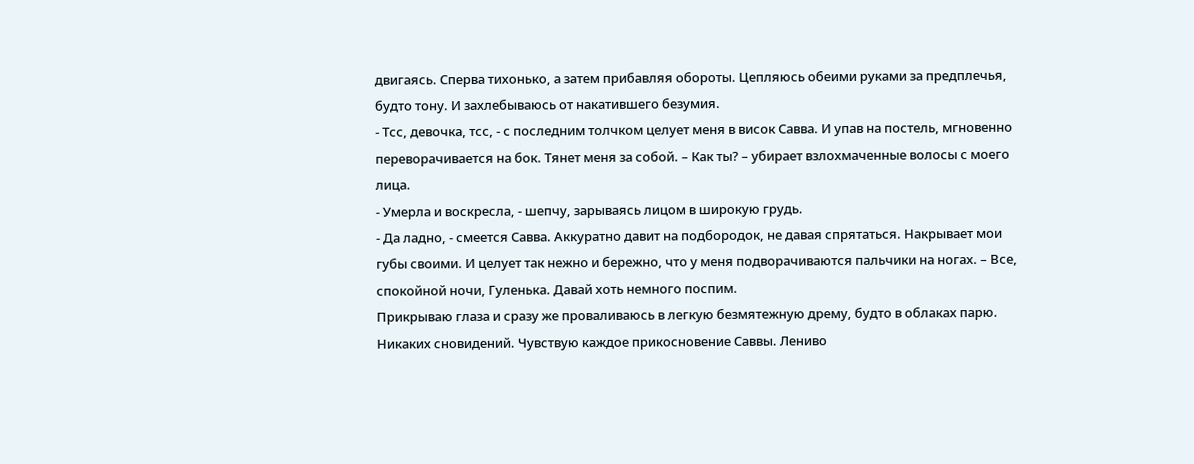двигаясь. Сперва тихонько, а затем прибавляя обороты. Цепляюсь обеими руками за предплечья, будто тону. И захлебываюсь от накатившего безумия.
- Тсс, девочка, тсс, - с последним толчком целует меня в висок Савва. И упав на постель, мгновенно переворачивается на бок. Тянет меня за собой. – Как ты? – убирает взлохмаченные волосы с моего лица.
- Умерла и воскресла, - шепчу, зарываясь лицом в широкую грудь.
- Да ладно, - смеется Савва. Аккуратно давит на подбородок, не давая спрятаться. Накрывает мои губы своими. И целует так нежно и бережно, что у меня подворачиваются пальчики на ногах. – Все, спокойной ночи, Гуленька. Давай хоть немного поспим.
Прикрываю глаза и сразу же проваливаюсь в легкую безмятежную дрему, будто в облаках парю. Никаких сновидений. Чувствую каждое прикосновение Саввы. Лениво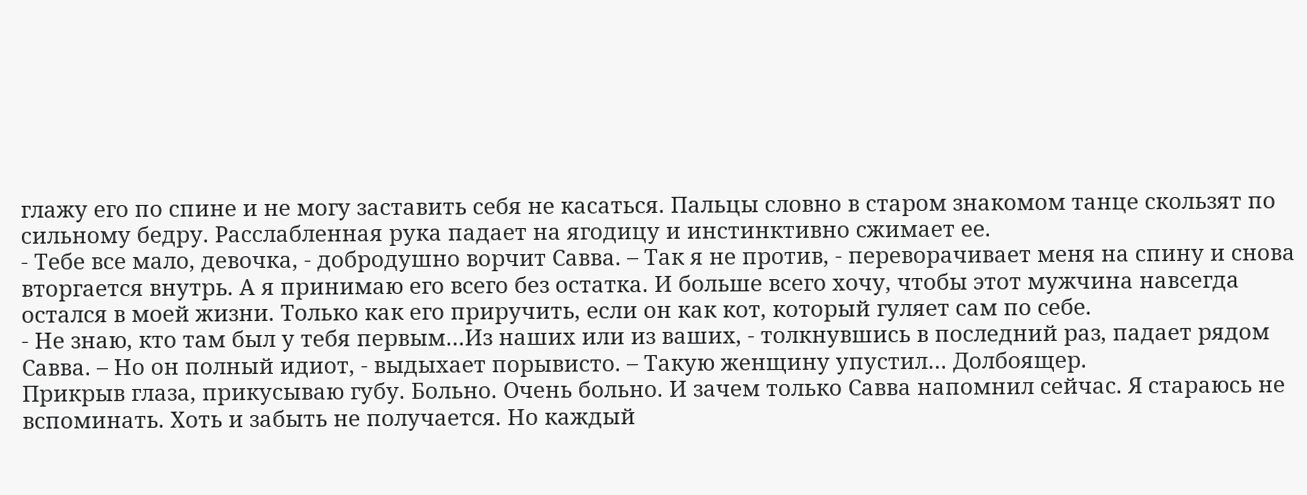глажу его по спине и не могу заставить себя не касаться. Пальцы словно в старом знакомом танце скользят по сильному бедру. Расслабленная рука падает на ягодицу и инстинктивно сжимает ее.
- Тебе все мало, девочка, - добродушно ворчит Савва. – Так я не против, - переворачивает меня на спину и снова вторгается внутрь. А я принимаю его всего без остатка. И больше всего хочу, чтобы этот мужчина навсегда остался в моей жизни. Только как его приручить, если он как кот, который гуляет сам по себе.
- Не знаю, кто там был у тебя первым…Из наших или из ваших, - толкнувшись в последний раз, падает рядом Савва. – Но он полный идиот, - выдыхает порывисто. – Такую женщину упустил… Долбоящер.
Прикрыв глаза, прикусываю губу. Больно. Очень больно. И зачем только Савва напомнил сейчас. Я стараюсь не вспоминать. Хоть и забыть не получается. Но каждый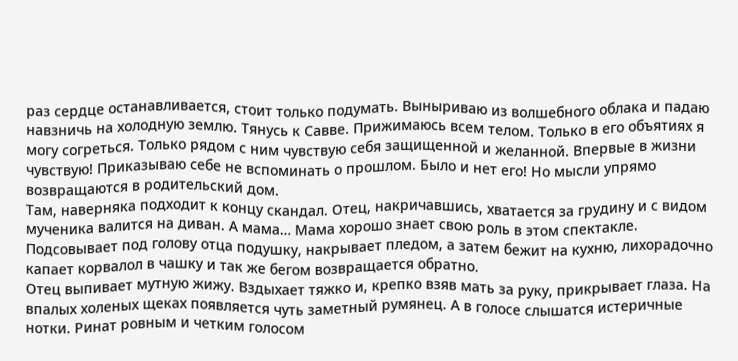раз сердце останавливается, стоит только подумать. Выныриваю из волшебного облака и падаю навзничь на холодную землю. Тянусь к Савве. Прижимаюсь всем телом. Только в его объятиях я могу согреться. Только рядом с ним чувствую себя защищенной и желанной. Впервые в жизни чувствую! Приказываю себе не вспоминать о прошлом. Было и нет его! Но мысли упрямо возвращаются в родительский дом.
Там, наверняка подходит к концу скандал. Отец, накричавшись, хватается за грудину и с видом мученика валится на диван. А мама… Мама хорошо знает свою роль в этом спектакле. Подсовывает под голову отца подушку, накрывает пледом, а затем бежит на кухню, лихорадочно капает корвалол в чашку и так же бегом возвращается обратно.
Отец выпивает мутную жижу. Вздыхает тяжко и, крепко взяв мать за руку, прикрывает глаза. На впалых холеных щеках появляется чуть заметный румянец. А в голосе слышатся истеричные нотки. Ринат ровным и четким голосом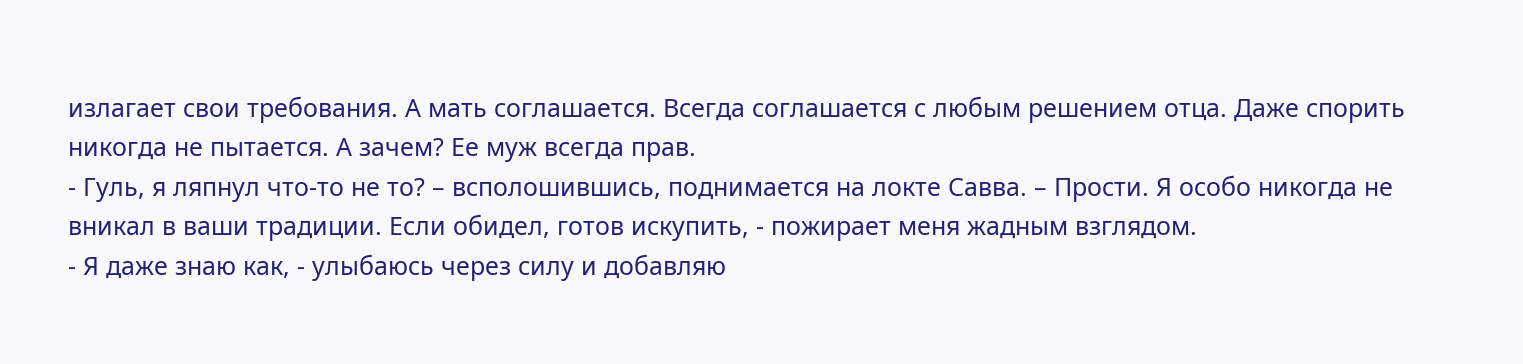излагает свои требования. А мать соглашается. Всегда соглашается с любым решением отца. Даже спорить никогда не пытается. А зачем? Ее муж всегда прав.
- Гуль, я ляпнул что-то не то? – всполошившись, поднимается на локте Савва. – Прости. Я особо никогда не вникал в ваши традиции. Если обидел, готов искупить, - пожирает меня жадным взглядом.
- Я даже знаю как, - улыбаюсь через силу и добавляю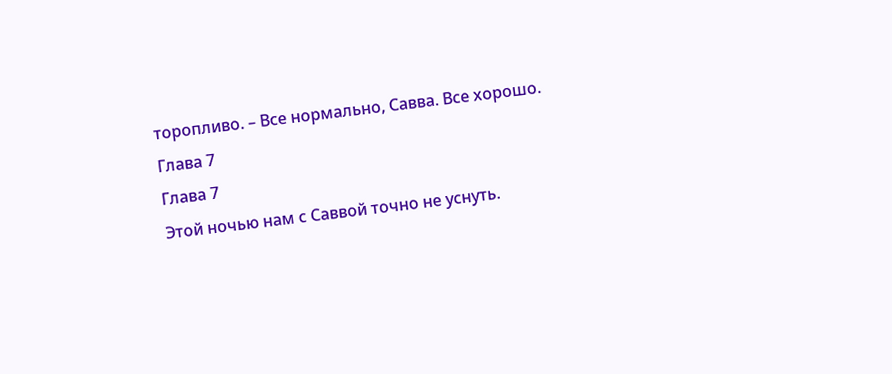торопливо. – Все нормально, Савва. Все хорошо.
Глава 7
Глава 7
Этой ночью нам с Саввой точно не уснуть.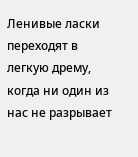Ленивые ласки переходят в легкую дрему, когда ни один из нас не разрывает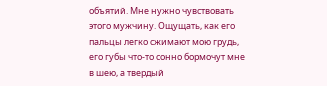объятий. Мне нужно чувствовать этого мужчину. Ощущать, как его пальцы легко сжимают мою грудь, его губы что-то сонно бормочут мне в шею, а твердый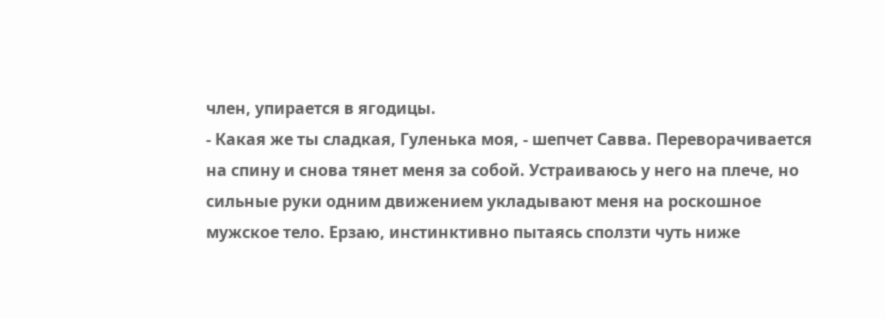член, упирается в ягодицы.
- Какая же ты сладкая, Гуленька моя, - шепчет Савва. Переворачивается на спину и снова тянет меня за собой. Устраиваюсь у него на плече, но сильные руки одним движением укладывают меня на роскошное мужское тело. Ерзаю, инстинктивно пытаясь сползти чуть ниже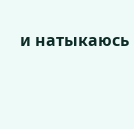и натыкаюсь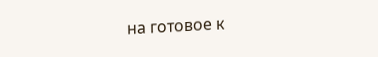на готовое к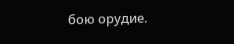бою орудие.